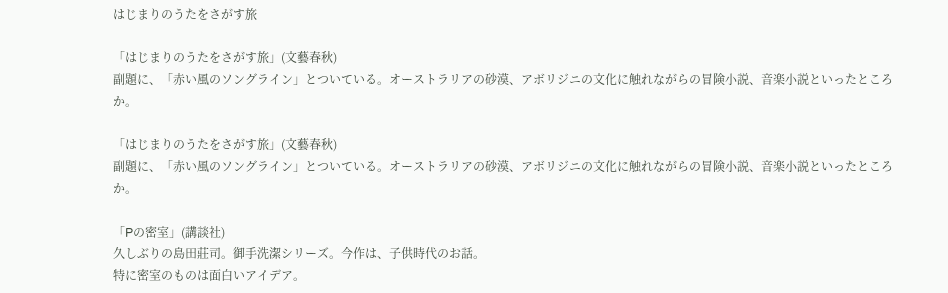はじまりのうたをさがす旅

「はじまりのうたをさがす旅」(文藝春秋)
副題に、「赤い風のソングライン」とついている。オーストラリアの砂漠、アボリジニの文化に触れながらの冒険小説、音楽小説といったところか。

「はじまりのうたをさがす旅」(文藝春秋)
副題に、「赤い風のソングライン」とついている。オーストラリアの砂漠、アボリジニの文化に触れながらの冒険小説、音楽小説といったところか。

「Pの密室」(講談社)
久しぶりの島田莊司。御手洗潔シリーズ。今作は、子供時代のお話。
特に密室のものは面白いアイデア。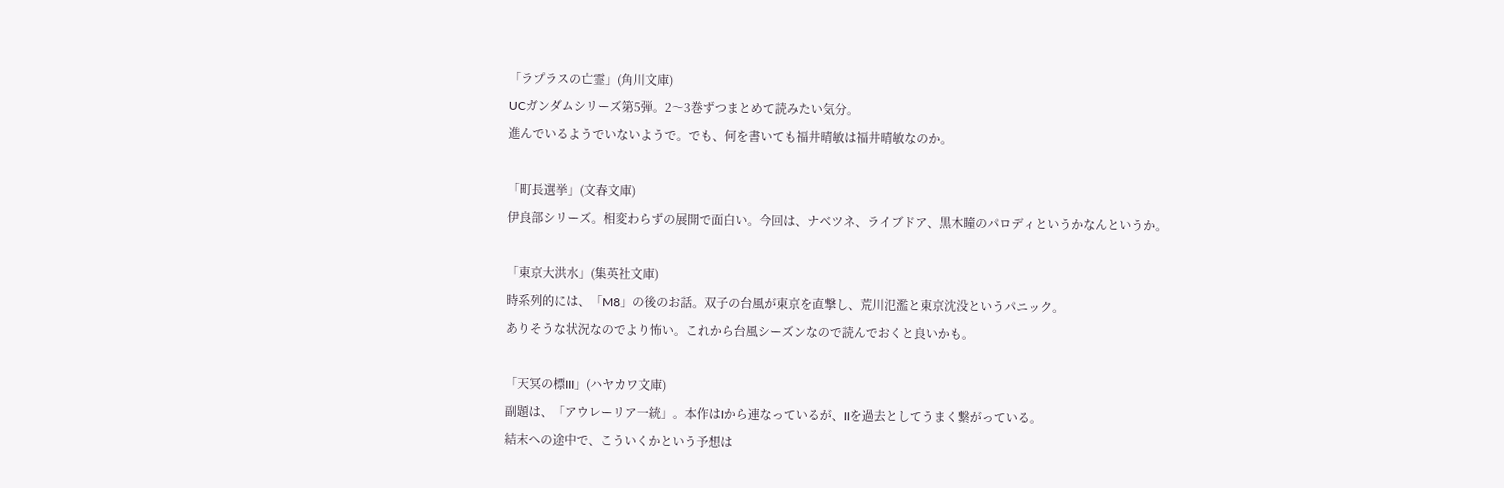「ラプラスの亡霊」(角川文庫)
UCガンダムシリーズ第5弾。2〜3巻ずつまとめて読みたい気分。
進んでいるようでいないようで。でも、何を書いても福井晴敏は福井晴敏なのか。

「町長選挙」(文春文庫)
伊良部シリーズ。相変わらずの展開で面白い。今回は、ナベツネ、ライブドア、黒木瞳のパロディというかなんというか。

「東京大洪水」(集英社文庫)
時系列的には、「M8」の後のお話。双子の台風が東京を直撃し、荒川氾濫と東京沈没というパニック。
ありそうな状況なのでより怖い。これから台風シーズンなので読んでおくと良いかも。

「天冥の標III」(ハヤカワ文庫)
副題は、「アウレーリア一統」。本作はIから連なっているが、IIを過去としてうまく繋がっている。
結末への途中で、こういくかという予想は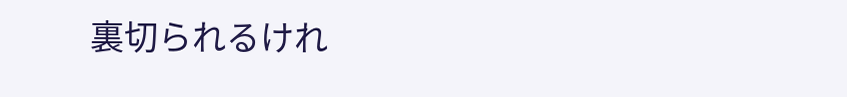裏切られるけれ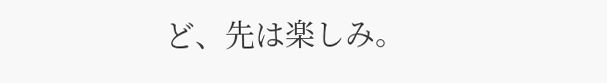ど、先は楽しみ。